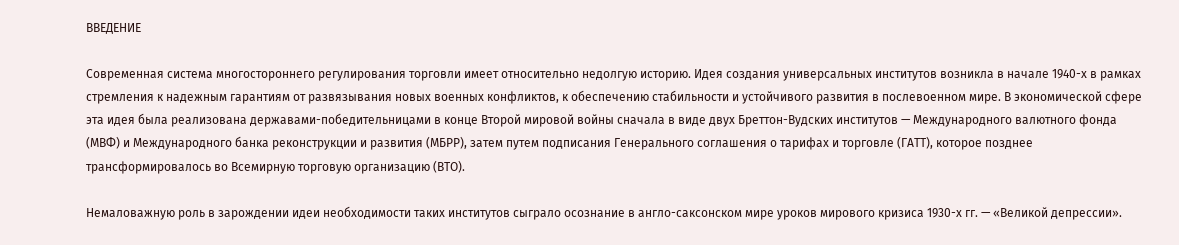ВВЕДЕНИЕ

Современная система многостороннего регулирования торговли имеет относительно недолгую историю. Идея создания универсальных институтов возникла в начале 1940-х в рамках стремления к надежным гарантиям от развязывания новых военных конфликтов, к обеспечению стабильности и устойчивого развития в послевоенном мире. В экономической сфере эта идея была реализована державами-победительницами в конце Второй мировой войны сначала в виде двух Бреттон-Вудских институтов — Международного валютного фонда (МВФ) и Международного банка реконструкции и развития (МБРР), затем путем подписания Генерального соглашения о тарифах и торговле (ГАТТ), которое позднее трансформировалось во Всемирную торговую организацию (ВТО).

Немаловажную роль в зарождении идеи необходимости таких институтов сыграло осознание в англо-саксонском мире уроков мирового кризиса 1930-х гг. — «Великой депрессии».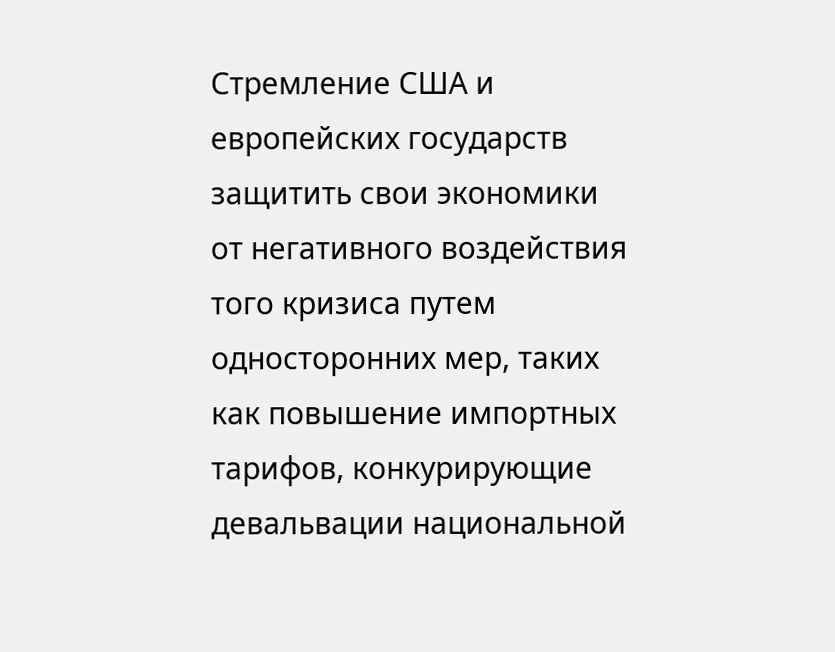Стремление США и европейских государств защитить свои экономики от негативного воздействия того кризиса путем односторонних мер, таких как повышение импортных тарифов, конкурирующие девальвации национальной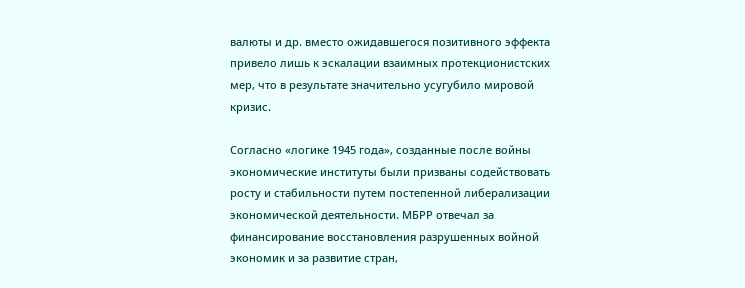валюты и др. вместо ожидавшегося позитивного эффекта привело лишь к эскалации взаимных протекционистских мер, что в результате значительно усугубило мировой кризис.

Согласно «логике 1945 года», созданные после войны экономические институты были призваны содействовать росту и стабильности путем постепенной либерализации экономической деятельности. МБРР отвечал за финансирование восстановления разрушенных войной экономик и за развитие стран,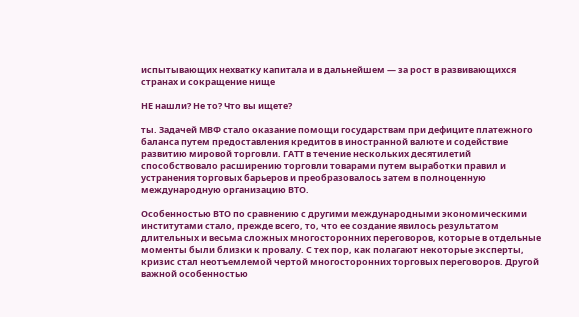испытывающих нехватку капитала и в дальнейшем — за рост в развивающихся странах и сокращение нище

НЕ нашли? Не то? Что вы ищете?

ты. Задачей МВФ стало оказание помощи государствам при дефиците платежного баланса путем предоставления кредитов в иностранной валюте и содействие развитию мировой торговли. ГАТТ в течение нескольких десятилетий способствовало расширению торговли товарами путем выработки правил и устранения торговых барьеров и преобразовалось затем в полноценную международную организацию ВТО.

Особенностью ВТО по сравнению с другими международными экономическими институтами стало, прежде всего, то, что ее создание явилось результатом длительных и весьма сложных многосторонних переговоров, которые в отдельные моменты были близки к провалу. С тех пор, как полагают некоторые эксперты, кризис стал неотъемлемой чертой многосторонних торговых переговоров. Другой важной особенностью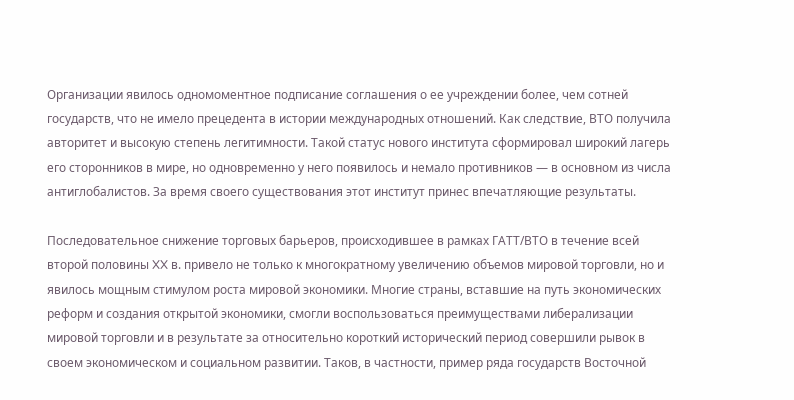Организации явилось одномоментное подписание соглашения о ее учреждении более, чем сотней государств, что не имело прецедента в истории международных отношений. Как следствие, ВТО получила авторитет и высокую степень легитимности. Такой статус нового института сформировал широкий лагерь его сторонников в мире, но одновременно у него появилось и немало противников — в основном из числа антиглобалистов. За время своего существования этот институт принес впечатляющие результаты.

Последовательное снижение торговых барьеров, происходившее в рамках ГАТТ/ВТО в течение всей второй половины XX в. привело не только к многократному увеличению объемов мировой торговли, но и явилось мощным стимулом роста мировой экономики. Многие страны, вставшие на путь экономических реформ и создания открытой экономики, смогли воспользоваться преимуществами либерализации мировой торговли и в результате за относительно короткий исторический период совершили рывок в своем экономическом и социальном развитии. Таков, в частности, пример ряда государств Восточной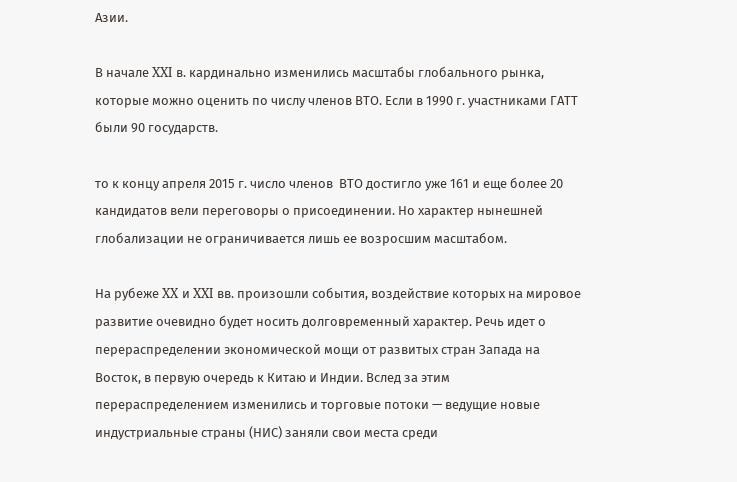Азии.

В начале XXI в. кардинально изменились масштабы глобального рынка, которые можно оценить по числу членов ВТО. Если в 1990 г. участниками ГАТТ были 90 государств.

то к концу апреля 2015 г. число членов  ВТО достигло уже 161 и еще более 20 кандидатов вели переговоры о присоединении. Но характер нынешней глобализации не ограничивается лишь ее возросшим масштабом.

На рубеже XX и XXI вв. произошли события, воздействие которых на мировое развитие очевидно будет носить долговременный характер. Речь идет о перераспределении экономической мощи от развитых стран Запада на Восток, в первую очередь к Китаю и Индии. Вслед за этим перераспределением изменились и торговые потоки — ведущие новые индустриальные страны (НИС) заняли свои места среди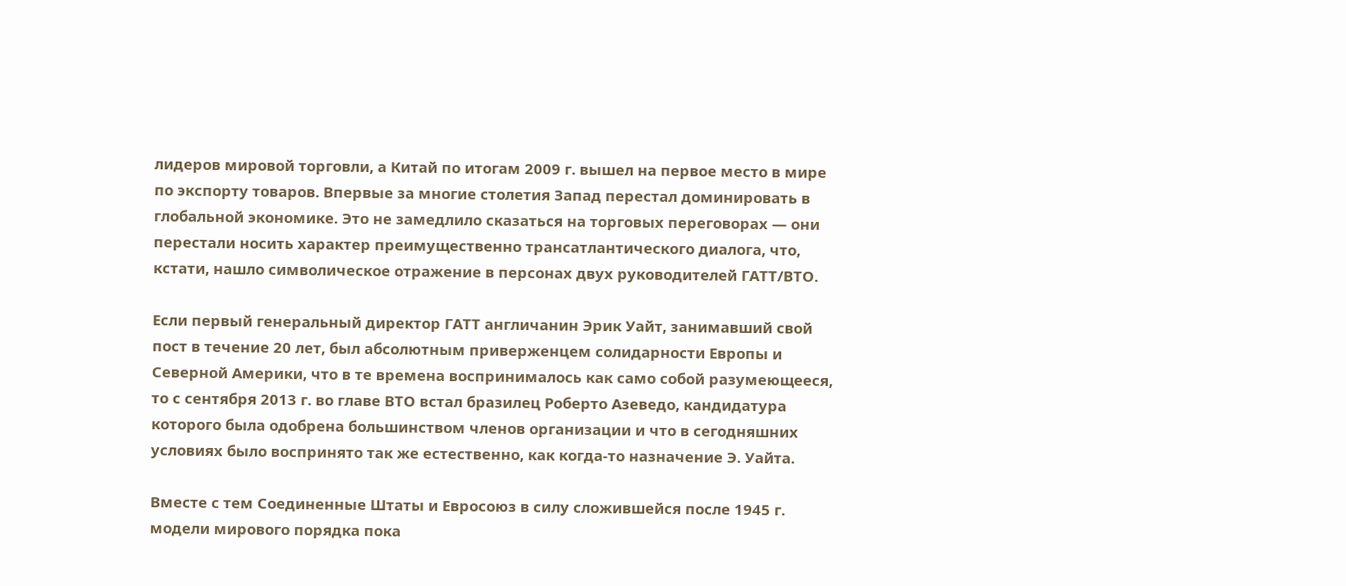лидеров мировой торговли, а Китай по итогам 2009 г. вышел на первое место в мире по экспорту товаров. Впервые за многие столетия Запад перестал доминировать в глобальной экономике. Это не замедлило сказаться на торговых переговорах — они перестали носить характер преимущественно трансатлантического диалога, что, кстати, нашло символическое отражение в персонах двух руководителей ГАТТ/ВТО.

Если первый генеральный директор ГАТТ англичанин Эрик Уайт, занимавший свой пост в течение 20 лет, был абсолютным приверженцем солидарности Европы и Северной Америки, что в те времена воспринималось как само собой разумеющееся, то с сентября 2013 г. во главе ВТО встал бразилец Роберто Азеведо, кандидатура которого была одобрена большинством членов организации и что в сегодняшних условиях было воспринято так же естественно, как когда-то назначение Э. Уайта.

Вместе с тем Соединенные Штаты и Евросоюз в силу сложившейся после 1945 г. модели мирового порядка пока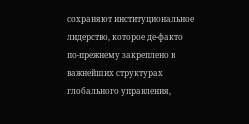сохраняют институциональное лидерство, которое де-факто по-прежнему закреплено в важнейших структурах глобального управления,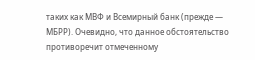таких как МВФ и Всемирный банк (прежде — МБРР). Очевидно, что данное обстоятельство противоречит отмеченному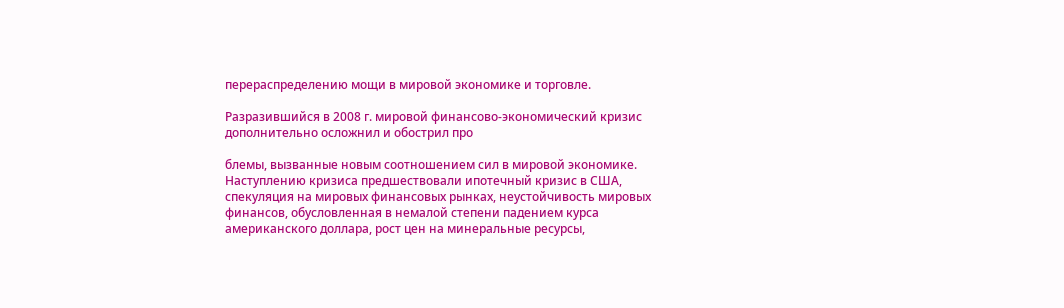перераспределению мощи в мировой экономике и торговле.

Разразившийся в 2008 г. мировой финансово-экономический кризис дополнительно осложнил и обострил про

блемы, вызванные новым соотношением сил в мировой экономике. Наступлению кризиса предшествовали ипотечный кризис в США, спекуляция на мировых финансовых рынках, неустойчивость мировых финансов, обусловленная в немалой степени падением курса американского доллара, рост цен на минеральные ресурсы,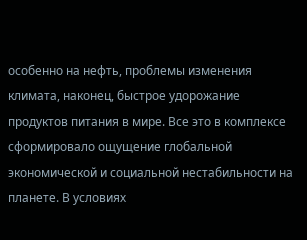особенно на нефть, проблемы изменения климата, наконец, быстрое удорожание продуктов питания в мире. Все это в комплексе сформировало ощущение глобальной экономической и социальной нестабильности на планете. В условиях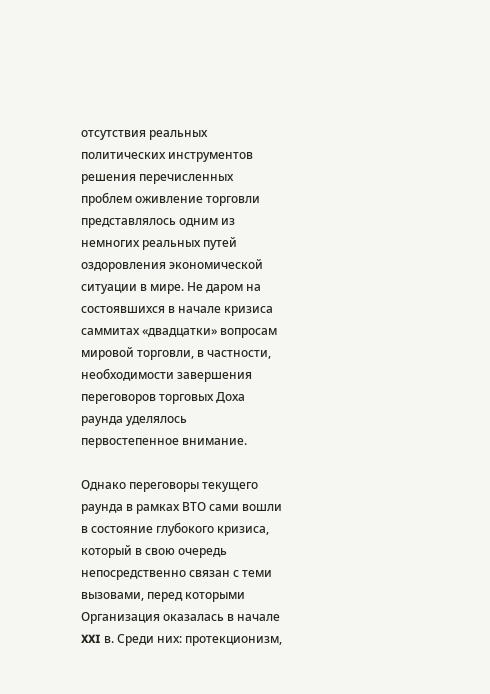отсутствия реальных политических инструментов решения перечисленных проблем оживление торговли представлялось одним из немногих реальных путей оздоровления экономической ситуации в мире. Не даром на состоявшихся в начале кризиса саммитах «двадцатки» вопросам мировой торговли, в частности, необходимости завершения переговоров торговых Доха раунда уделялось первостепенное внимание.

Однако переговоры текущего раунда в рамках ВТО сами вошли в состояние глубокого кризиса, который в свою очередь непосредственно связан с теми вызовами, перед которыми Организация оказалась в начале XXI в. Среди них: протекционизм,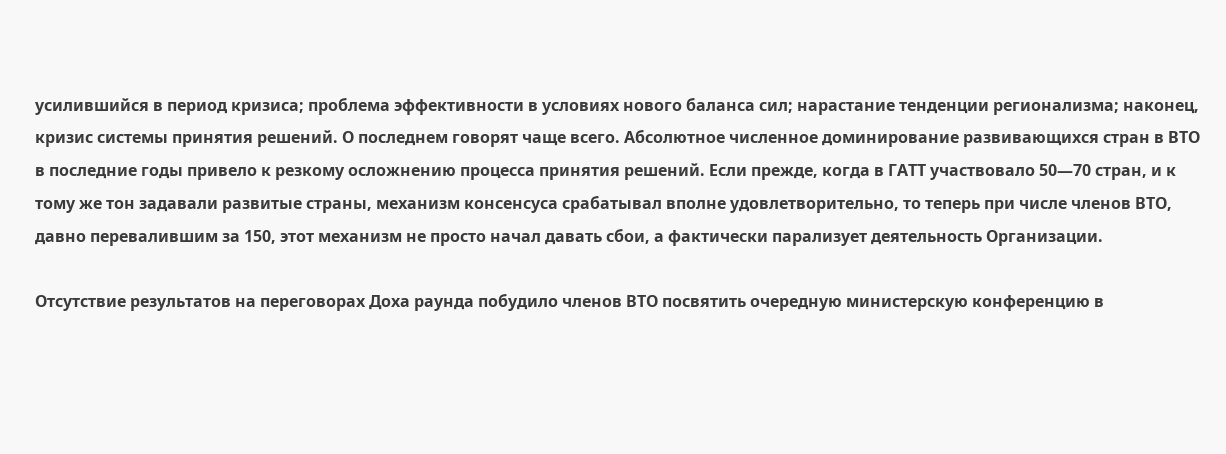усилившийся в период кризиса; проблема эффективности в условиях нового баланса сил; нарастание тенденции регионализма; наконец, кризис системы принятия решений. О последнем говорят чаще всего. Абсолютное численное доминирование развивающихся стран в ВТО в последние годы привело к резкому осложнению процесса принятия решений. Если прежде, когда в ГАТТ участвовало 50—70 стран, и к тому же тон задавали развитые страны, механизм консенсуса срабатывал вполне удовлетворительно, то теперь при числе членов ВТО, давно перевалившим за 150, этот механизм не просто начал давать сбои, а фактически парализует деятельность Организации.

Отсутствие результатов на переговорах Доха раунда побудило членов ВТО посвятить очередную министерскую конференцию в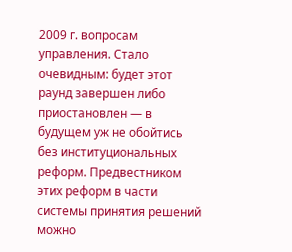2009 г. вопросам управления. Стало очевидным: будет этот раунд завершен либо приостановлен — в будущем уж не обойтись без институциональных реформ. Предвестником этих реформ в части системы принятия решений можно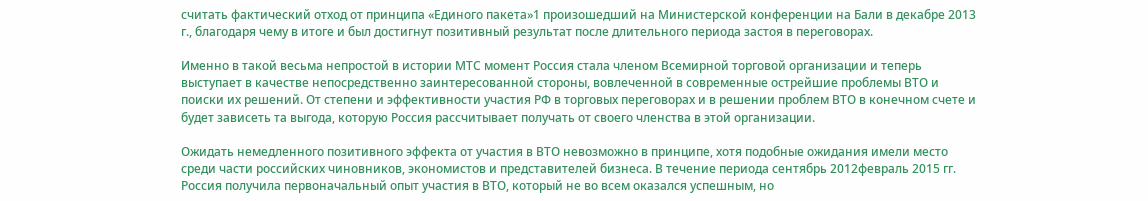считать фактический отход от принципа «Единого пакета»1 произошедший на Министерской конференции на Бали в декабре 2013 г., благодаря чему в итоге и был достигнут позитивный результат после длительного периода застоя в переговорах.

Именно в такой весьма непростой в истории МТС момент Россия стала членом Всемирной торговой организации и теперь выступает в качестве непосредственно заинтересованной стороны, вовлеченной в современные острейшие проблемы ВТО и поиски их решений. От степени и эффективности участия РФ в торговых переговорах и в решении проблем ВТО в конечном счете и будет зависеть та выгода, которую Россия рассчитывает получать от своего членства в этой организации.

Ожидать немедленного позитивного эффекта от участия в ВТО невозможно в принципе, хотя подобные ожидания имели место среди части российских чиновников, экономистов и представителей бизнеса. В течение периода сентябрь 2012февраль 2015 гг. Россия получила первоначальный опыт участия в ВТО, который не во всем оказался успешным, но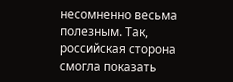несомненно весьма полезным. Так, российская сторона смогла показать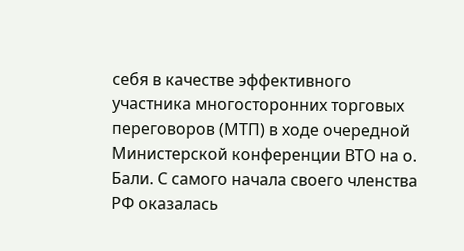себя в качестве эффективного участника многосторонних торговых переговоров (МТП) в ходе очередной Министерской конференции ВТО на о. Бали. С самого начала своего членства РФ оказалась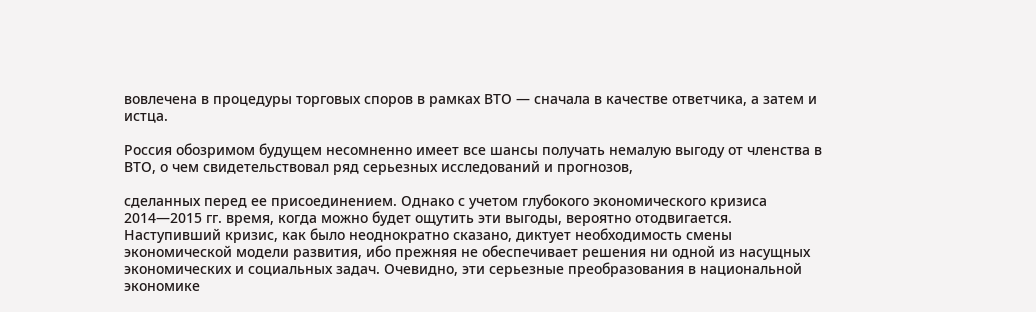вовлечена в процедуры торговых споров в рамках ВТО — сначала в качестве ответчика, а затем и истца.

Россия обозримом будущем несомненно имеет все шансы получать немалую выгоду от членства в ВТО, о чем свидетельствовал ряд серьезных исследований и прогнозов,

сделанных перед ее присоединением. Однако с учетом глубокого экономического кризиса 2014—2015 гг. время, когда можно будет ощутить эти выгоды, вероятно отодвигается. Наступивший кризис, как было неоднократно сказано, диктует необходимость смены экономической модели развития, ибо прежняя не обеспечивает решения ни одной из насущных экономических и социальных задач. Очевидно, эти серьезные преобразования в национальной экономике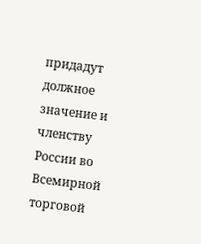придадут должное значение и членству России во Всемирной торговой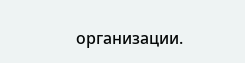организации.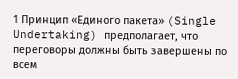1 Принцип «Единого пакета» (Single Undertaking) предполагает, что переговоры должны быть завершены по всем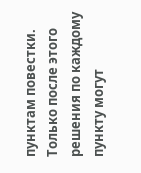пунктам повестки. Только после этого решения по каждому пункту могут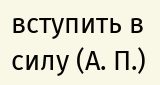вступить в силу (А. П.)